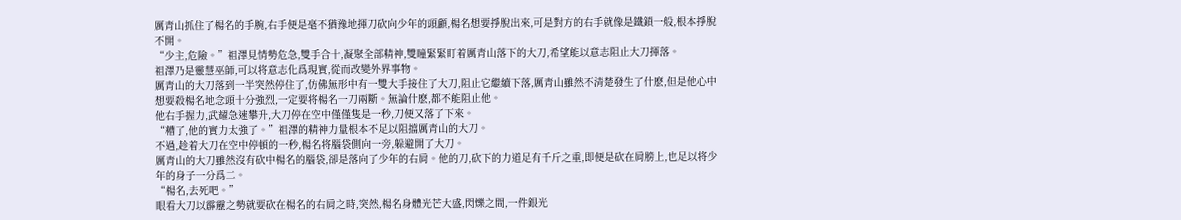厲青山抓住了楊名的手腕,右手便是毫不猶豫地揮刀砍向少年的頭顱,楊名想要掙脫出來,可是對方的右手就像是鐵鎖一般,根本掙脫不開。
“少主,危險。”祖澤見情勢危急,雙手合十,凝聚全部精神,雙瞳緊緊盯着厲青山落下的大刀,希望能以意志阻止大刀揮落。
祖澤乃是靈慧巫師,可以将意志化爲現實,從而改變外界事物。
厲青山的大刀落到一半突然停住了,仿佛無形中有一雙大手接住了大刀,阻止它繼續下落,厲青山雖然不清楚發生了什麽,但是他心中想要殺楊名地念頭十分強烈,一定要将楊名一刀兩斷。無論什麽,都不能阻止他。
他右手握力,武耀急速攀升,大刀停在空中僅僅隻是一秒,刀便又落了下來。
“糟了,他的實力太強了。”祖澤的精神力量根本不足以阻擋厲青山的大刀。
不過,趁着大刀在空中停頓的一秒,楊名将腦袋側向一旁,躲避開了大刀。
厲青山的大刀雖然沒有砍中楊名的腦袋,卻是落向了少年的右肩。他的刀,砍下的力道足有千斤之重,即便是砍在肩膀上,也足以将少年的身子一分爲二。
“楊名,去死吧。”
眼看大刀以霹靂之勢就要砍在楊名的右肩之時,突然,楊名身體光芒大盛,閃爍之間,一件銀光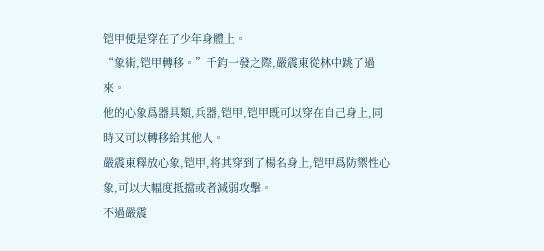铠甲便是穿在了少年身體上。
“象術,铠甲轉移。”千鈞一發之際,嚴震東從林中跳了過來。
他的心象爲器具類,兵器,铠甲,铠甲既可以穿在自己身上,同時又可以轉移給其他人。
嚴震東釋放心象,铠甲,将其穿到了楊名身上,铠甲爲防禦性心象,可以大幅度抵擋或者減弱攻擊。
不過嚴震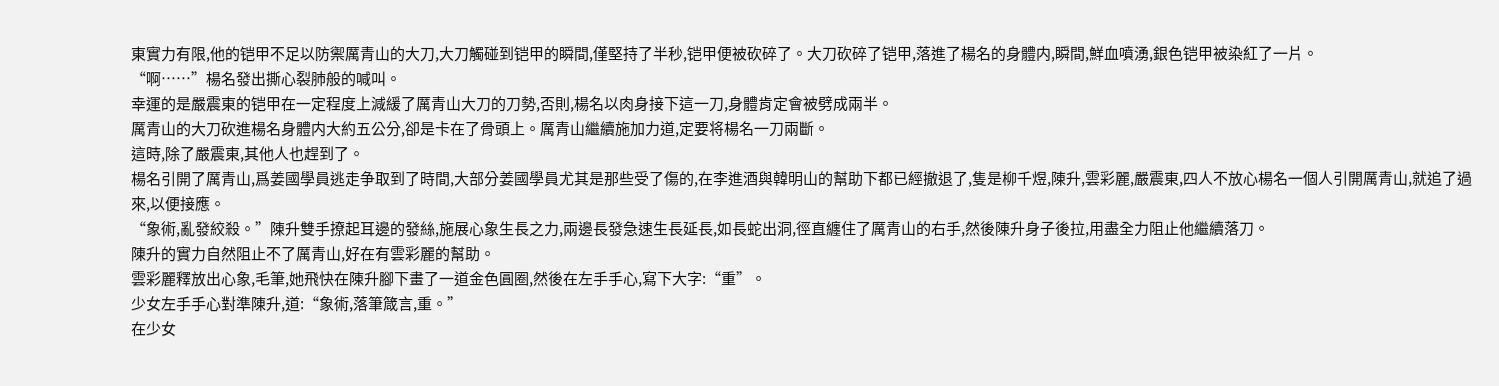東實力有限,他的铠甲不足以防禦厲青山的大刀,大刀觸碰到铠甲的瞬間,僅堅持了半秒,铠甲便被砍碎了。大刀砍碎了铠甲,落進了楊名的身體内,瞬間,鮮血噴湧,銀色铠甲被染紅了一片。
“啊……”楊名發出撕心裂肺般的喊叫。
幸運的是嚴震東的铠甲在一定程度上減緩了厲青山大刀的刀勢,否則,楊名以肉身接下這一刀,身體肯定會被劈成兩半。
厲青山的大刀砍進楊名身體内大約五公分,卻是卡在了骨頭上。厲青山繼續施加力道,定要将楊名一刀兩斷。
這時,除了嚴震東,其他人也趕到了。
楊名引開了厲青山,爲姜國學員逃走争取到了時間,大部分姜國學員尤其是那些受了傷的,在李進酒與韓明山的幫助下都已經撤退了,隻是柳千煜,陳升,雲彩麗,嚴震東,四人不放心楊名一個人引開厲青山,就追了過來,以便接應。
“象術,亂發絞殺。”陳升雙手撩起耳邊的發絲,施展心象生長之力,兩邊長發急速生長延長,如長蛇出洞,徑直纏住了厲青山的右手,然後陳升身子後拉,用盡全力阻止他繼續落刀。
陳升的實力自然阻止不了厲青山,好在有雲彩麗的幫助。
雲彩麗釋放出心象,毛筆,她飛快在陳升腳下畫了一道金色圓圈,然後在左手手心,寫下大字:“重”。
少女左手手心對準陳升,道:“象術,落筆箴言,重。”
在少女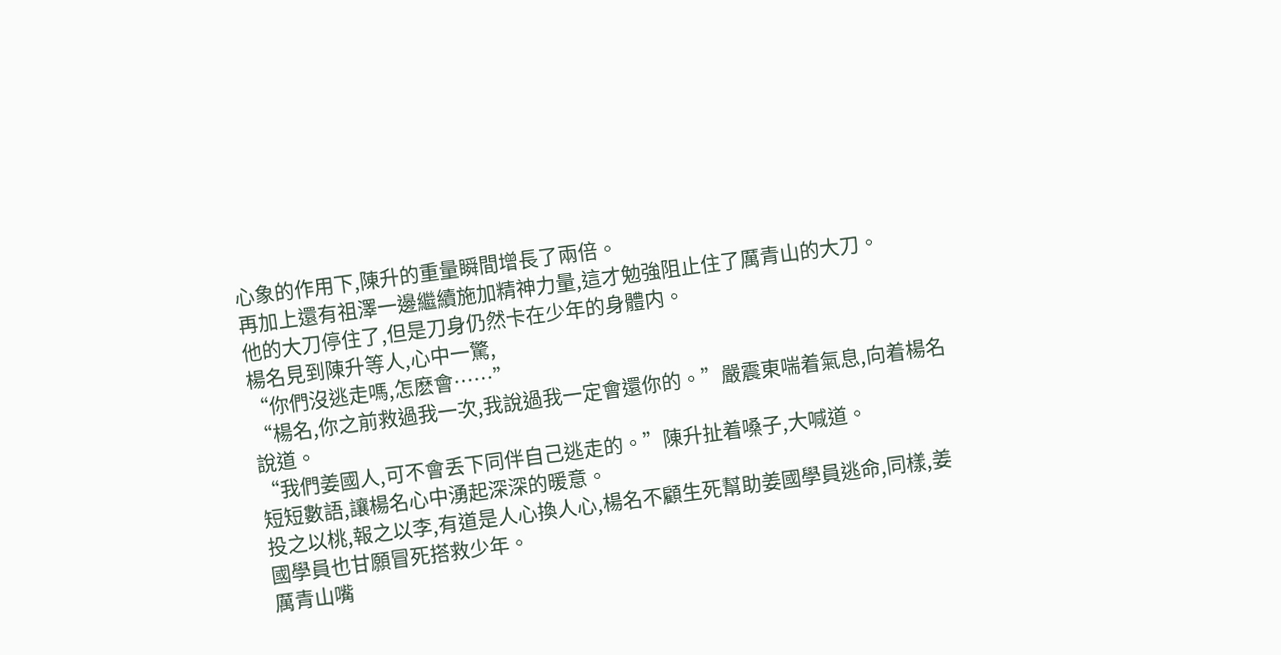心象的作用下,陳升的重量瞬間增長了兩倍。
再加上還有祖澤一邊繼續施加精神力量,這才勉強阻止住了厲青山的大刀。
他的大刀停住了,但是刀身仍然卡在少年的身體内。
楊名見到陳升等人,心中一驚,
“你們沒逃走嗎,怎麽會……”
“楊名,你之前救過我一次,我說過我一定會還你的。”嚴震東喘着氣息,向着楊名說道。
“我們姜國人,可不會丢下同伴自己逃走的。”陳升扯着嗓子,大喊道。
短短數語,讓楊名心中湧起深深的暖意。
投之以桃,報之以李,有道是人心換人心,楊名不顧生死幫助姜國學員逃命,同樣,姜國學員也甘願冒死搭救少年。
厲青山嘴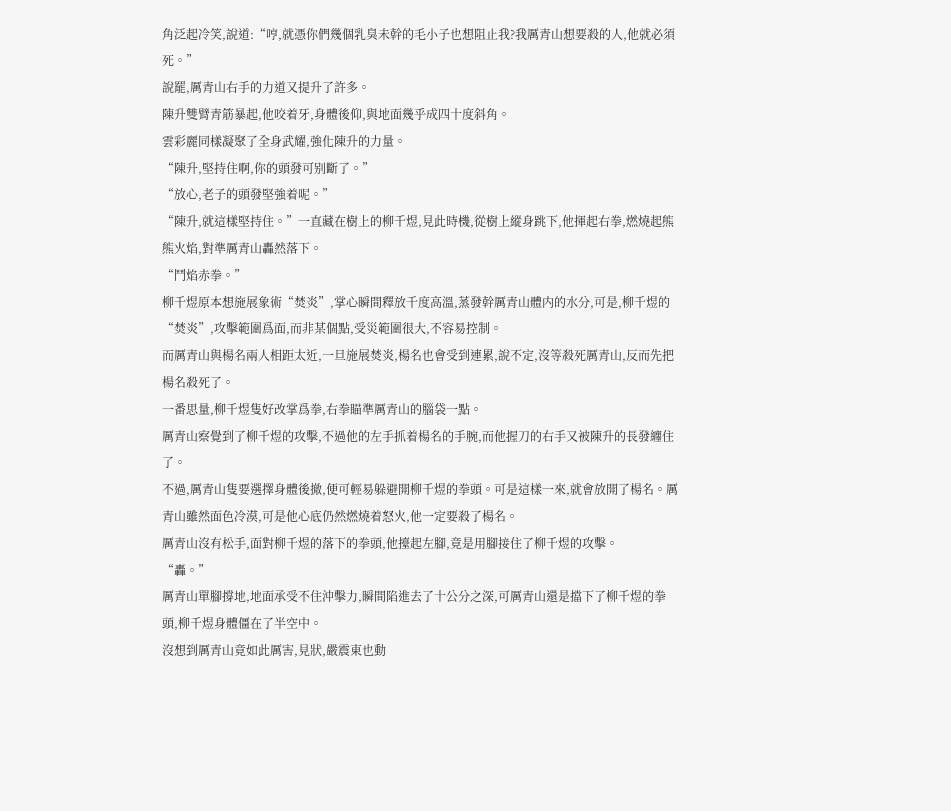角泛起冷笑,說道:“哼,就憑你們幾個乳臭未幹的毛小子也想阻止我?我厲青山想要殺的人,他就必須死。”
說罷,厲青山右手的力道又提升了許多。
陳升雙臂青筋暴起,他咬着牙,身體後仰,與地面幾乎成四十度斜角。
雲彩麗同樣凝聚了全身武耀,強化陳升的力量。
“陳升,堅持住啊,你的頭發可别斷了。”
“放心,老子的頭發堅強着呢。”
“陳升,就這樣堅持住。”一直藏在樹上的柳千煜,見此時機,從樹上縱身跳下,他揮起右拳,燃燒起熊熊火焰,對準厲青山轟然落下。
“鬥焰赤拳。”
柳千煜原本想施展象術“焚炎”,掌心瞬間釋放千度高溫,蒸發幹厲青山體内的水分,可是,柳千煜的“焚炎”,攻擊範圍爲面,而非某個點,受災範圍很大,不容易控制。
而厲青山與楊名兩人相距太近,一旦施展焚炎,楊名也會受到連累,說不定,沒等殺死厲青山,反而先把楊名殺死了。
一番思量,柳千煜隻好改掌爲拳,右拳瞄準厲青山的腦袋一點。
厲青山察覺到了柳千煜的攻擊,不過他的左手抓着楊名的手腕,而他握刀的右手又被陳升的長發纏住了。
不過,厲青山隻要選擇身體後撤,便可輕易躲避開柳千煜的拳頭。可是這樣一來,就會放開了楊名。厲青山雖然面色冷漠,可是他心底仍然燃燒着怒火,他一定要殺了楊名。
厲青山沒有松手,面對柳千煜的落下的拳頭,他擡起左腳,竟是用腳接住了柳千煜的攻擊。
“轟。”
厲青山單腳撐地,地面承受不住沖擊力,瞬間陷進去了十公分之深,可厲青山還是擋下了柳千煜的拳頭,柳千煜身體僵在了半空中。
沒想到厲青山竟如此厲害,見狀,嚴震東也動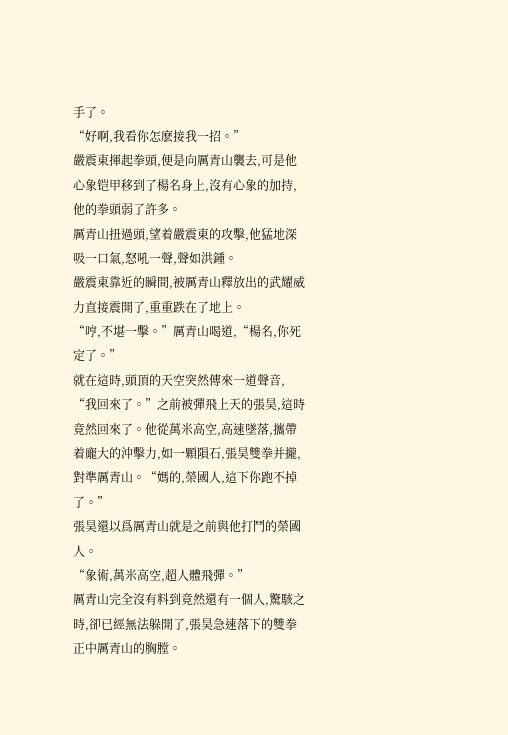手了。
“好啊,我看你怎麽接我一招。”
嚴震東揮起拳頭,便是向厲青山襲去,可是他心象铠甲移到了楊名身上,沒有心象的加持,他的拳頭弱了許多。
厲青山扭過頭,望着嚴震東的攻擊,他猛地深吸一口氣,怒吼一聲,聲如洪鍾。
嚴震東靠近的瞬間,被厲青山釋放出的武耀威力直接震開了,重重跌在了地上。
“哼,不堪一擊。”厲青山喝道,“楊名,你死定了。”
就在這時,頭頂的天空突然傳來一道聲音,
“我回來了。”之前被彈飛上天的張昊,這時竟然回來了。他從萬米高空,高速墜落,攜帶着龐大的沖擊力,如一顆隕石,張昊雙拳并攏,對準厲青山。“媽的,榮國人,這下你跑不掉了。”
張昊還以爲厲青山就是之前與他打鬥的榮國人。
“象術,萬米高空,超人體飛彈。”
厲青山完全沒有料到竟然還有一個人,驚駭之時,卻已經無法躲開了,張昊急速落下的雙拳正中厲青山的胸膛。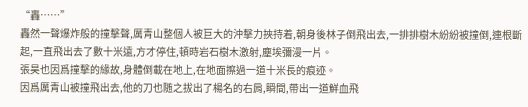“轟……”
轟然一聲爆炸般的撞擊聲,厲青山整個人被巨大的沖擊力挾持着,朝身後林子倒飛出去,一排排樹木紛紛被撞倒,連根斷起,一直飛出去了數十米遠,方才停住,頓時岩石樹木激射,塵埃彌漫一片。
張昊也因爲撞擊的緣故,身體倒載在地上,在地面擦過一道十米長的痕迹。
因爲厲青山被撞飛出去,他的刀也随之拔出了楊名的右肩,瞬間,帶出一道鮮血飛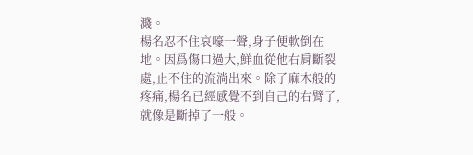濺。
楊名忍不住哀嚎一聲,身子便軟倒在地。因爲傷口過大,鮮血從他右肩斷裂處,止不住的流淌出來。除了麻木般的疼痛,楊名已經感覺不到自己的右臂了,就像是斷掉了一般。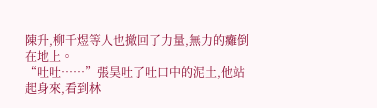陳升,柳千煜等人也撤回了力量,無力的癱倒在地上。
“吐吐……”張昊吐了吐口中的泥土,他站起身來,看到林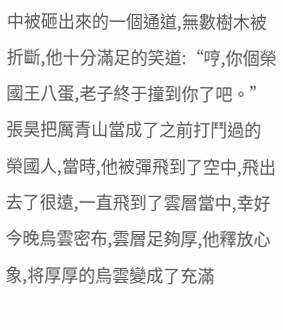中被砸出來的一個通道,無數樹木被折斷,他十分滿足的笑道:“哼,你個榮國王八蛋,老子終于撞到你了吧。”
張昊把厲青山當成了之前打鬥過的榮國人,當時,他被彈飛到了空中,飛出去了很遠,一直飛到了雲層當中,幸好今晚烏雲密布,雲層足夠厚,他釋放心象,将厚厚的烏雲變成了充滿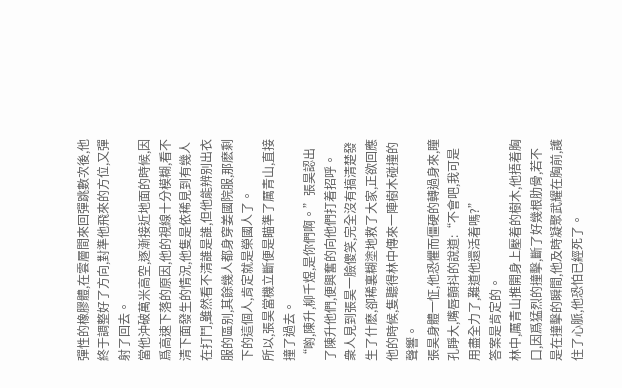彈性的橡膠體,在雲層間來回彈跳數次後,他終于調整好了方向,對準他飛來的方位,又彈射了回去。
當他沖破萬米高空,逐漸接近地面的時候,因爲高速下落的原因,他的視線十分模糊,看不清下面發生的情況,他隻是依稀見到有幾人在打鬥,雖然看不清誰是誰,但他能辨别出衣服的區别,其餘幾人都身穿姜國院服,那麽剩下的這個人,肯定就是榮國人了。
所以,張昊當機立斷便是瞄準了厲青山,直接撞了過去。
“喲,陳升,柳千煜,是你們啊。”張昊認出了陳升他們,便興奮的向他們打着招呼。
衆人見到張昊一臉傻笑,完全沒有搞清楚發生了什麽,卻稀裏糊塗地救了大家,正欲回應他的時候,隻聽得林中傳來一陣樹木碰撞的聲響。
張昊身體一怔,他恐懼而僵硬的轉過身來,瞳孔睜大,嘴唇顫抖的說道:“不會吧,我可是用盡全力了,難道他還活着嗎?”
答案是肯定的。
林中,厲青山推開身上壓着的樹木,他捂着胸口,因爲猛烈的撞擊,斷了好幾根肋骨,若不是在撞擊的瞬間,他及時凝聚武耀在胸前,護住了心脈,他恐怕已經死了。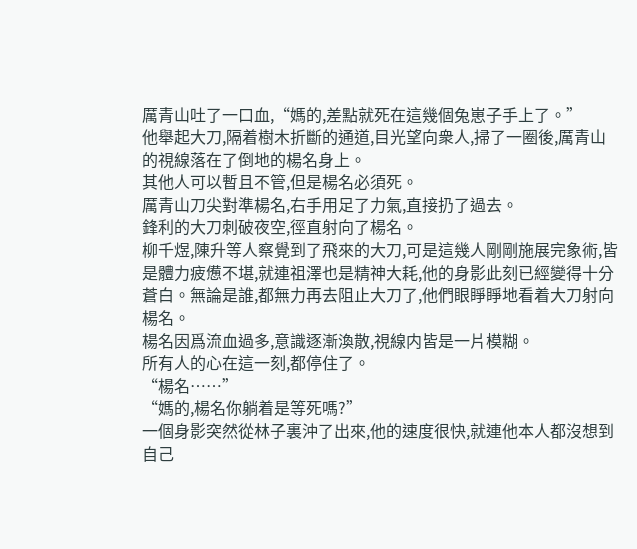厲青山吐了一口血,“媽的,差點就死在這幾個兔崽子手上了。”
他舉起大刀,隔着樹木折斷的通道,目光望向衆人,掃了一圈後,厲青山的視線落在了倒地的楊名身上。
其他人可以暫且不管,但是楊名必須死。
厲青山刀尖對準楊名,右手用足了力氣,直接扔了過去。
鋒利的大刀刺破夜空,徑直射向了楊名。
柳千煜,陳升等人察覺到了飛來的大刀,可是這幾人剛剛施展完象術,皆是體力疲憊不堪,就連祖澤也是精神大耗,他的身影此刻已經變得十分蒼白。無論是誰,都無力再去阻止大刀了,他們眼睜睜地看着大刀射向楊名。
楊名因爲流血過多,意識逐漸渙散,視線内皆是一片模糊。
所有人的心在這一刻,都停住了。
“楊名……”
“媽的,楊名你躺着是等死嗎?”
一個身影突然從林子裏沖了出來,他的速度很快,就連他本人都沒想到自己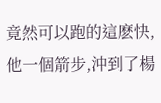竟然可以跑的這麽快,他一個箭步,沖到了楊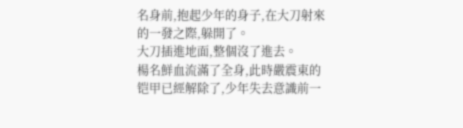名身前,抱起少年的身子,在大刀射來的一發之際,躲開了。
大刀插進地面,整個沒了進去。
楊名鮮血流滿了全身,此時嚴震東的铠甲已經解除了,少年失去意識前一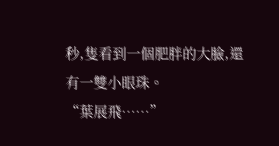秒,隻看到一個肥胖的大臉,還有一雙小眼珠。
“葉展飛……”